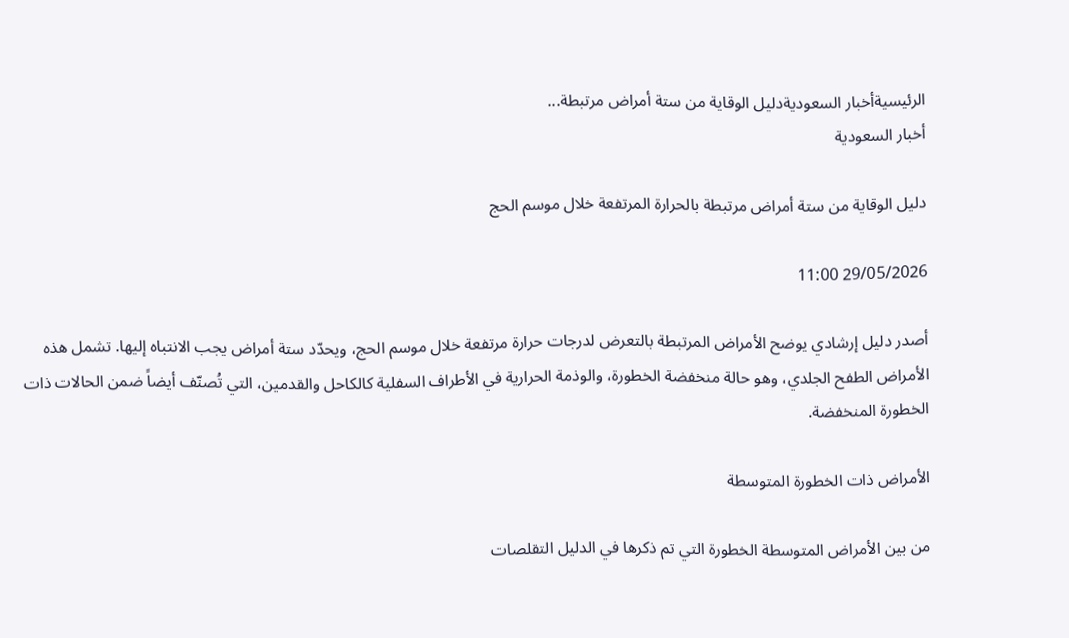الرئيسيةأخبار السعوديةدليل الوقاية من ستة أمراض مرتبطة...
أخبار السعودية

دليل الوقاية من ستة أمراض مرتبطة بالحرارة المرتفعة خلال موسم الحج

29/05/2026 11:00

أصدر دليل إرشادي يوضح الأمراض المرتبطة بالتعرض لدرجات حرارة مرتفعة خلال موسم الحج، ويحدّد ستة أمراض يجب الانتباه إليها. تشمل هذه الأمراض الطفح الجلدي، وهو حالة منخفضة الخطورة، والوذمة الحرارية في الأطراف السفلية كالكاحل والقدمين، التي تُصنّف أيضاً ضمن الحالات ذات الخطورة المنخفضة.

الأمراض ذات الخطورة المتوسطة

من بين الأمراض المتوسطة الخطورة التي تم ذكرها في الدليل التقلصات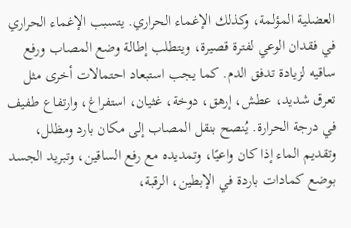العضلية المؤلمة، وكذلك الإغماء الحراري. يتسبب الإغماء الحراري في فقدان الوعي لفترة قصيرة، ويتطلب إطالة وضع المصاب ورفع ساقيه لزيادة تدفق الدم. كما يجب استبعاد احتمالات أخرى مثل تعرق شديد، عطش، إرهق، دوخة، غثيان، استفراغ، وارتفاع طفيف في درجة الحرارة. يُنصح بنقل المصاب إلى مكان بارد ومظلل، وتقديم الماء إذا كان واعيًا، وتمديده مع رفع الساقين، وتبريد الجسد بوضع كمادات باردة في الإبطين، الرقبة،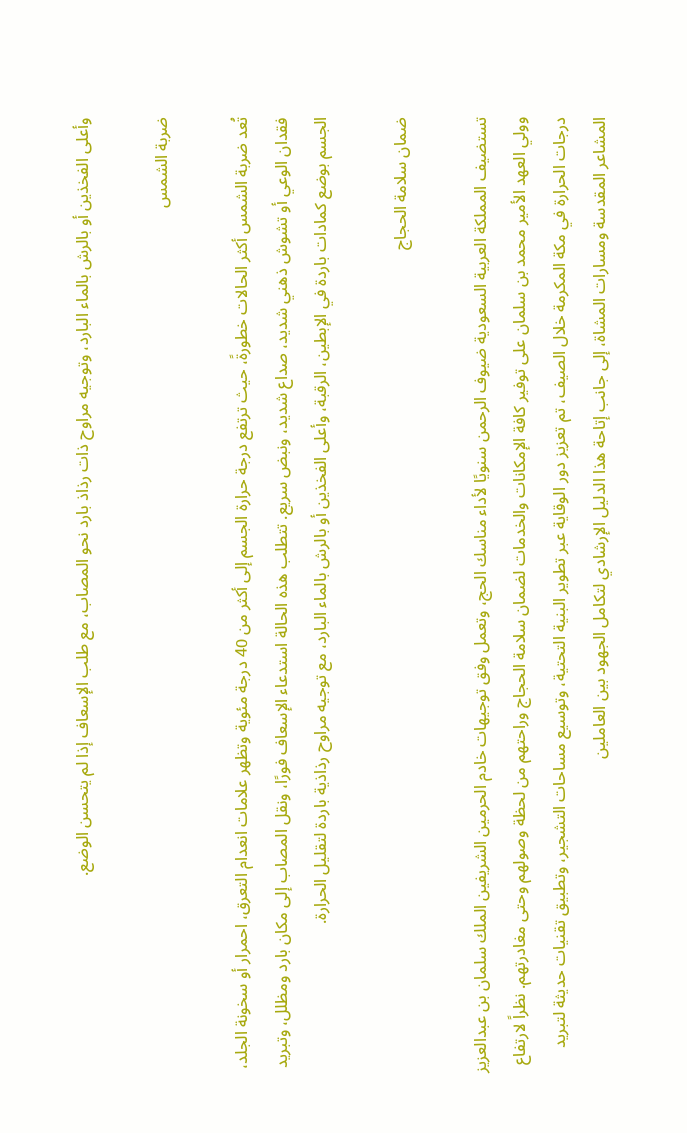وأعلى الفخذين أو بالرش بالماء البارد، وتوجيه مراوح ذات رذاذ بارد نحو المصاب، مع طلب الإسعاف إذا لم يتحسن الوضع.

ضربة الشمس

تُعد ضربة الشمس أكثر الحالات خطورةً، حيث ترتفع درجة حرارة الجسم إلى أكثر من 40 درجة مئوية وتظهر علامات انعدام التعرق، احمرار أو سخونة الجلد، فقدان الوعي أو تشوش ذهني شديد، صداع شديد، ونبض سريع. تتطلب هذه الحالة استدعاء الإسعاف فورًا، ونقل المصاب إلى مكان بارد ومظلل، وتبريد الجسم بوضع كمادات باردة في الإبطين، الرقبة، وأعلى الفخذين أو بالرش بالماء البارد، مع توجيه مراوح رذاذية باردة لتقليل الحرارة.

ضمان سلامة الحجاج

تستضيف المملكة العربية السعودية ضيوف الرحمن سنويًا لأداء مناسك الحج، وتعمل وفق توجيهات خادم الحرمين الشريفين الملك سلمان بن عبدالعزيز وولي العهد الأمير محمد بن سلمان على توفير كافة الإمكانات والخدمات لضمان سلامة الحجاج وراحتهم من لحظة وصولهم وحتى مغادرتهم. نظراً لارتفاع درجات الحرارة في مكة المكرمة خلال الصيف، تم تعزيز دور الوقاية عبر تطوير البنية التحتية، وتوسيع مساحات التشجير، وتطبيق تقنيات حديثة لتبريد المشاعر المقدسة ومسارات المشاة، إلى جانب إتاحة هذا الدليل الإرشادي لتكامل الجهود بين العاملين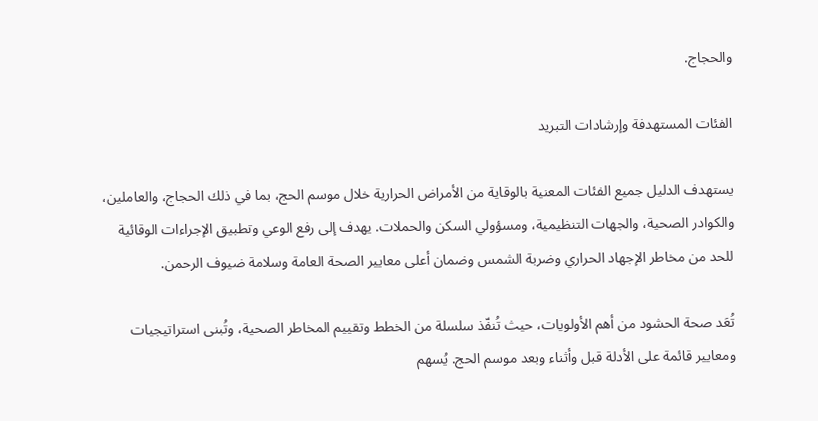والحجاج.

الفئات المستهدفة وإرشادات التبريد

يستهدف الدليل جميع الفئات المعنية بالوقاية من الأمراض الحرارية خلال موسم الحج، بما في ذلك الحجاج، والعاملين، والكوادر الصحية، والجهات التنظيمية، ومسؤولي السكن والحملات. يهدف إلى رفع الوعي وتطبيق الإجراءات الوقائية للحد من مخاطر الإجهاد الحراري وضربة الشمس وضمان أعلى معايير الصحة العامة وسلامة ضيوف الرحمن.

تُعَد صحة الحشود من أهم الأولويات، حيث تُنفّذ سلسلة من الخطط وتقييم المخاطر الصحية، وتُبنى استراتيجيات ومعايير قائمة على الأدلة قبل وأثناء وبعد موسم الحج. يُسهم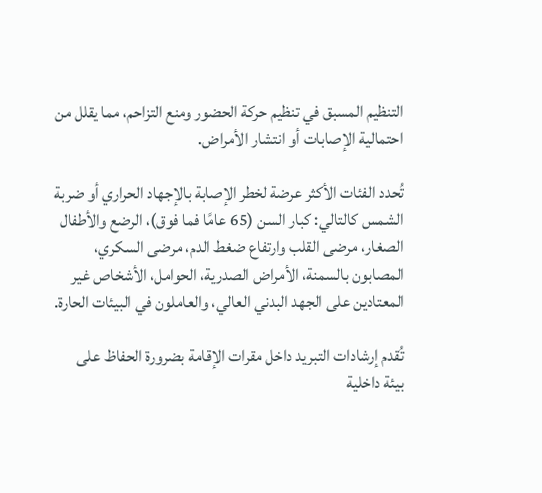التنظيم المسبق في تنظيم حركة الحضور ومنع التزاحم، مما يقلل من احتمالية الإصابات أو انتشار الأمراض.

تُحدد الفئات الأكثر عرضة لخطر الإصابة بالإجهاد الحراري أو ضربة الشمس كالتالي: كبار السن (65 عامًا فما فوق)، الرضع والأطفال الصغار، مرضى القلب وارتفاع ضغط الدم، مرضى السكري، المصابون بالسمنة، الأمراض الصدرية، الحوامل، الأشخاص غير المعتادين على الجهد البدني العالي، والعاملون في البيئات الحارة.

تُقدم إرشادات التبريد داخل مقرات الإقامة بضرورة الحفاظ على بيئة داخلية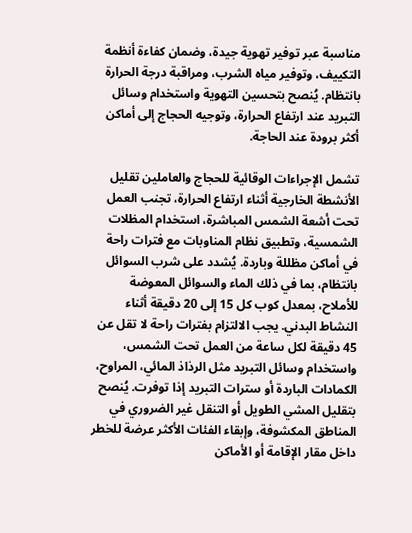مناسبة عبر توفير تهوية جيدة، وضمان كفاءة أنظمة التكييف، وتوفير مياه الشرب، ومراقبة درجة الحرارة بانتظام. يُنصح بتحسين التهوية واستخدام وسائل التبريد عند ارتفاع الحرارة، وتوجيه الحجاج إلى أماكن أكثر برودة عند الحاجة.

تشمل الإجراءات الوقائية للحجاج والعاملين تقليل الأنشطة الخارجية أثناء ارتفاع الحرارة، تجنب العمل تحت أشعة الشمس المباشرة، استخدام المظلات الشمسية، وتطبيق نظام المناوبات مع فترات راحة في أماكن مظللة وباردة. يُشدد على شرب السوائل بانتظام، بما في ذلك الماء والسوائل المعوضة للأملاح، بمعدل كوب كل 15 إلى 20 دقيقة أثناء النشاط البدني. يجب الالتزام بفترات راحة لا تقل عن 45 دقيقة لكل ساعة من العمل تحت الشمس، واستخدام وسائل التبريد مثل الرذاذ المائي، المراوح، الكمادات الباردة أو سترات التبريد إذا توفرت. يُنصح بتقليل المشي الطويل أو التنقل غير الضروري في المناطق المكشوفة، وإبقاء الفئات الأكثر عرضة للخطر داخل مقار الإقامة أو الأماكن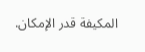المكيفة قدر الإمكان.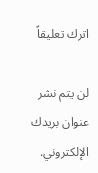اترك تعليقاً

لن يتم نشر عنوان بريدك الإلكتروني.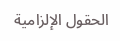الحقول الإلزامية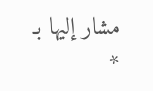مشار إليها بـ *